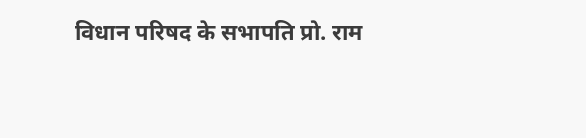विधान परिषद के सभापति प्रो. राम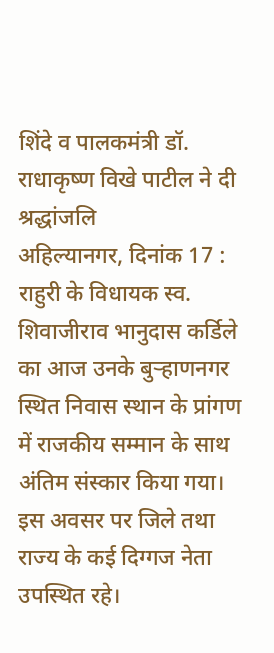शिंदे व पालकमंत्री डॉ. राधाकृष्ण विखे पाटील ने दी श्रद्धांजलि
अहिल्यानगर, दिनांक 17 :
राहुरी के विधायक स्व. शिवाजीराव भानुदास कर्डिले का आज उनके बुऱ्हाणनगर स्थित निवास स्थान के प्रांगण में राजकीय सम्मान के साथ अंतिम संस्कार किया गया। इस अवसर पर जिले तथा राज्य के कई दिग्गज नेता उपस्थित रहे।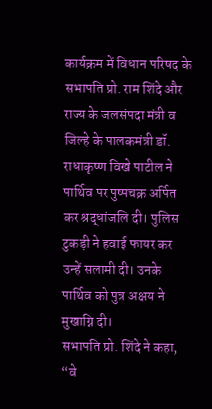कार्यक्रम में विधान परिषद के सभापति प्रो. राम शिंदे और राज्य के जलसंपदा मंत्री व जिल्हे के पालकमंत्री डॉ. राधाकृष्ण विखे पाटील ने पार्थिव पर पुष्पचक्र अर्पित कर श्रद्धांजलि दी। पुलिस टुकड़ी ने हवाई फायर कर उन्हें सलामी दी। उनके पार्थिव को पुत्र अक्षय ने मुखाग्नि दी।
सभापति प्रो. शिंदे ने कहा, “वे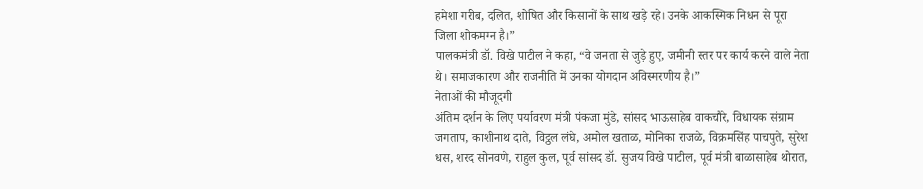हमेशा गरीब, दलित, शोषित और किसानों के साथ खड़े रहे। उनके आकस्मिक निधन से पूरा जिला शोकमग्न है।”
पालकमंत्री डॉ. विखे पाटील ने कहा, “वे जनता से जुड़े हुए, जमीनी स्तर पर कार्य करने वाले नेता थे। समाजकारण और राजनीति में उनका योगदान अविस्मरणीय है।”
नेताओं की मौजूदगी
अंतिम दर्शन के लिए पर्यावरण मंत्री पंकजा मुंडे, सांसद भाऊसाहेब वाकचौरे, विधायक संग्राम जगताप, काशीनाथ दाते, विट्ठल लंघे, अमोल खताळ, मोनिका राजळे, विक्रमसिंह पाचपुते, सुरेश धस, शरद सोनवणे, राहुल कुल, पूर्व सांसद डॉ. सुजय विखे पाटील, पूर्व मंत्री बाळासाहेब थोरात,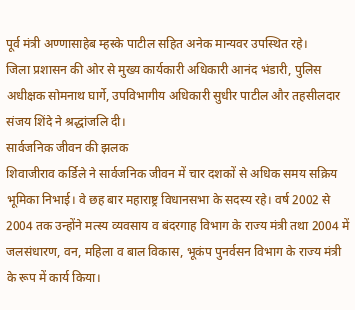पूर्व मंत्री अण्णासाहेब म्हस्के पाटील सहित अनेक मान्यवर उपस्थित रहे।
जिला प्रशासन की ओर से मुख्य कार्यकारी अधिकारी आनंद भंडारी, पुलिस अधीक्षक सोमनाथ घार्गे, उपविभागीय अधिकारी सुधीर पाटील और तहसीलदार संजय शिंदे ने श्रद्धांजलि दी।
सार्वजनिक जीवन की झलक
शिवाजीराव कर्डिले ने सार्वजनिक जीवन में चार दशकों से अधिक समय सक्रिय भूमिका निभाई। वे छह बार महाराष्ट्र विधानसभा के सदस्य रहे। वर्ष 2002 से 2004 तक उन्होंने मत्स्य व्यवसाय व बंदरगाह विभाग के राज्य मंत्री तथा 2004 में जलसंधारण, वन, महिला व बाल विकास, भूकंप पुनर्वसन विभाग के राज्य मंत्री के रूप में कार्य किया।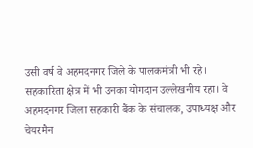उसी वर्ष वे अहमदनगर जिले के पालकमंत्री भी रहे।
सहकारिता क्षेत्र में भी उनका योगदान उल्लेखनीय रहा। वे अहमदनगर जिला सहकारी बैंक के संचालक, उपाध्यक्ष और चेयरमैन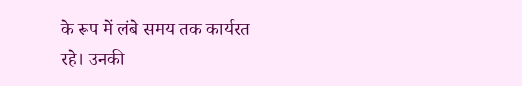के रूप में लंबे समय तक कार्यरत रहे। उनकी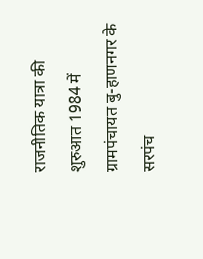राजनीतिक यात्रा की शुरुआत 1984 में ग्रामपंचायत बु-हाणनगर के सरपंच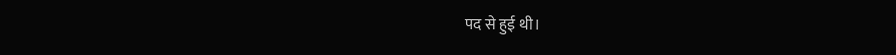पद से हुई थी।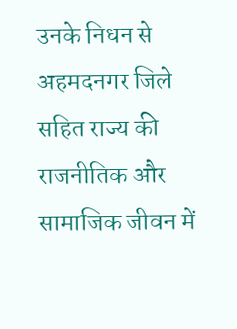उनके निधन से अहमदनगर जिले सहित राज्य की राजनीतिक और सामाजिक जीवन में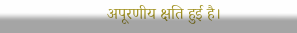अपूरणीय क्षति हुई है।